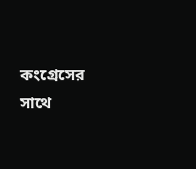কংগ্রেসের সাথে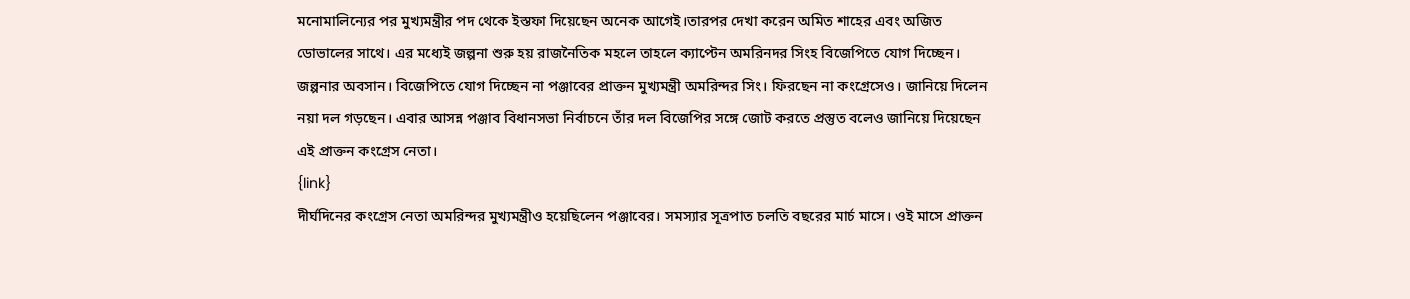মনোমালিন্যের পর মুখ্যমন্ত্রীর পদ থেকে ইস্তফা দিয়েছেন অনেক আগেই।তারপর দেখা করেন অমিত শাহের এবং অজিত ডোভালের সাথে। এর মধ্যেই জল্পনা শুরু হয় রাজনৈতিক মহলে তাহলে ক্যাপ্টেন অমরিনদর সিংহ বিজেপিতে যোগ দিচ্ছেন। জল্পনার অবসান। বিজেপিতে যোগ দিচ্ছেন না পঞ্জাবের প্রাক্তন মুখ্যমন্ত্রী অমরিন্দর সিং। ফিরছেন না কংগ্রেসেও। জানিয়ে দিলেন নয়া দল গড়ছেন। এবার আসন্ন পঞ্জাব বিধানসভা নির্বাচনে তাঁর দল বিজেপির সঙ্গে জোট করতে প্রস্তুত বলেও জানিয়ে দিয়েছেন এই প্রাক্তন কংগ্রেস নেতা।
{link}
দীর্ঘদিনের কংগ্রেস নেতা অমরিন্দর মুখ্যমন্ত্রীও হয়েছিলেন পঞ্জাবের। সমস্যার সূত্রপাত চলতি বছরের মার্চ মাসে। ওই মাসে প্রাক্তন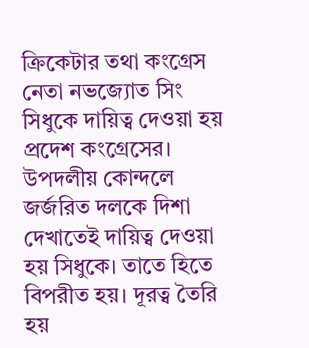ক্রিকেটার তথা কংগ্রেস নেতা নভজ্যোত সিং সিধুকে দায়িত্ব দেওয়া হয় প্রদেশ কংগ্রেসের। উপদলীয় কোন্দলে জর্জরিত দলকে দিশা দেখাতেই দায়িত্ব দেওয়া হয় সিধুকে। তাতে হিতে বিপরীত হয়। দূরত্ব তৈরি হয়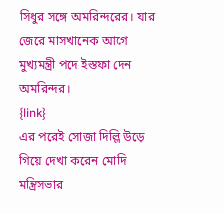সিধুর সঙ্গে অমরিন্দরের। যার জেরে মাসখানেক আগে মুখ্যমন্ত্রী পদে ইস্তফা দেন অমরিন্দর।
{link}
এর পরেই সোজা দিল্লি উড়ে গিয়ে দেখা করেন মোদি মন্ত্রিসভার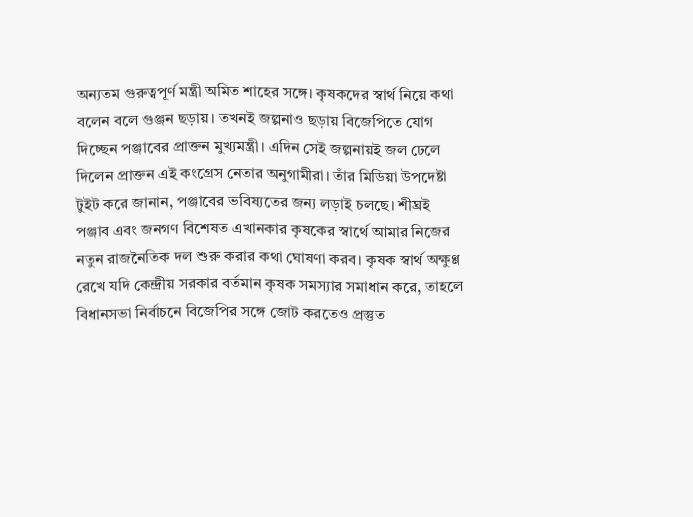অন্যতম গুরুত্বপূর্ণ মন্ত্রী অমিত শাহের সঙ্গে। কৃষকদের স্বার্থ নিয়ে কথা বলেন বলে গুঞ্জন ছড়ায়। তখনই জল্পনাও ছড়ায় বিজেপিতে যোগ দিচ্ছেন পঞ্জাবের প্রাক্তন মুখ্যমন্ত্রী। এদিন সেই জল্পনায়ই জল ঢেলে দিলেন প্রাক্তন এই কংগ্রেস নেতার অনুগামীরা। তাঁর মিডিয়া উপদেষ্টা টুইট করে জানান, পঞ্জাবের ভবিষ্যতের জন্য লড়াই চলছে। শীঘ্রই পঞ্জাব এবং জনগণ বিশেষত এখানকার কৃষকের স্বার্থে আমার নিজের নতুন রাজনৈতিক দল শুরু করার কথা ঘোষণা করব। কৃষক স্বার্থ অক্ষুণ্ণ রেখে যদি কেন্দ্রীয় সরকার বর্তমান কৃষক সমস্যার সমাধান করে, তাহলে বিধানসভা নির্বাচনে বিজেপির সঙ্গে জোট করতেও প্রস্তুত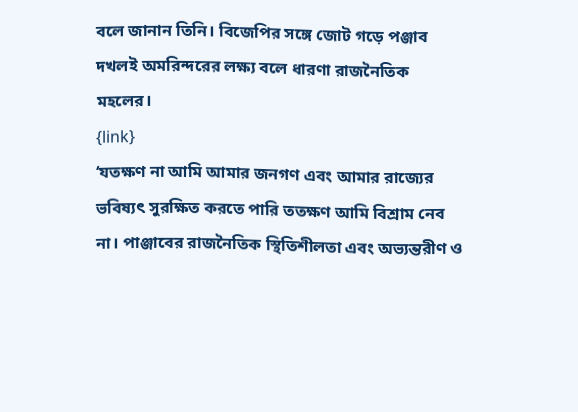বলে জানান তিনি। বিজেপির সঙ্গে জোট গড়ে পঞ্জাব দখলই অমরিন্দরের লক্ষ্য বলে ধারণা রাজনৈতিক মহলের।
{link}
‘যতক্ষণ না আমি আমার জনগণ এবং আমার রাজ্যের ভবিষ্যৎ সুরক্ষিত করতে পারি ততক্ষণ আমি বিশ্রাম নেব না। পাঞ্জাবের রাজনৈতিক স্থিতিশীলতা এবং অভ্যন্তরীণ ও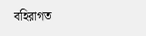বহিরাগত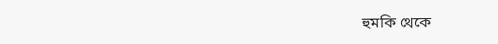হুমকি থেকে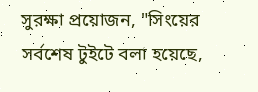সুরক্ষা প্রয়োজন, "সিংয়ের সর্বশেষ টুইটে বলা হয়েছে,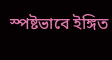স্পষ্টভাবে ইঙ্গিত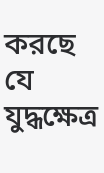করছে যে যুদ্ধক্ষেত্র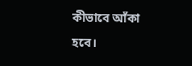কীভাবে আঁকা হবে।